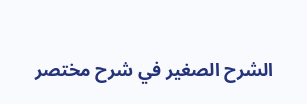الشرح الصغير في شرح مختصر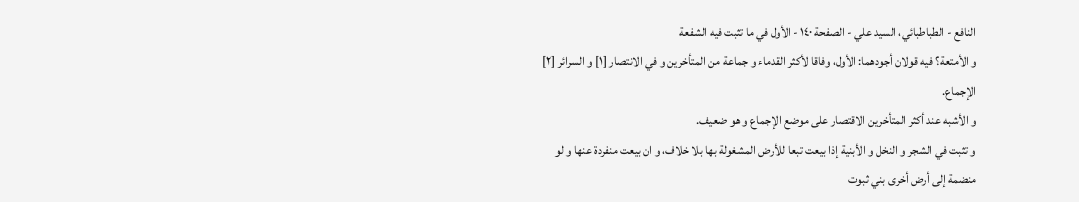النافع - الطباطبائي، السيد علي - الصفحة ١٤٠ - الأول في ما تثبت فيه الشفعة
و الأمتعة؟ فيه قولان أجودهما: الأول، وفاقا لأكثر القدماء و جماعة من المتأخرين و في الانتصار [١] و السرائر [٢] الإجماع.
و الأشبه عند أكثر المتأخرين الاقتصار على موضع الإجماع و هو ضعيف.
و تثبت في الشجر و النخل و الأبنية إذا بيعت تبعا للأرض المشغولة بها بلا خلاف، و ان بيعت منفردة عنها و لو منضمة إلى أرض أخرى بني ثبوت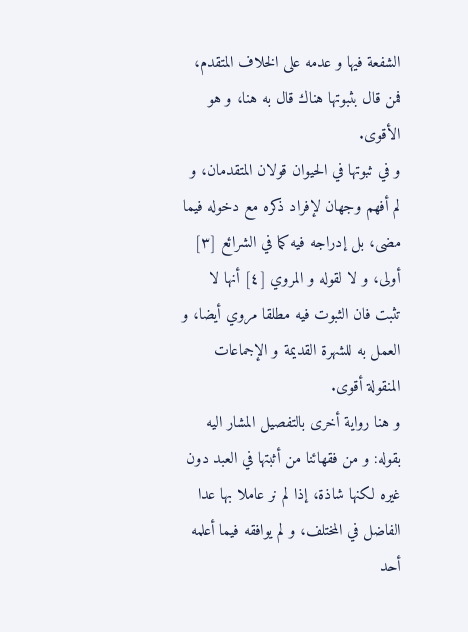الشفعة فيها و عدمه على الخلاف المتقدم، فمن قال بثبوتها هناك قال به هنا، و هو الأقوى.
و في ثبوتها في الحيوان قولان المتقدمان، و لم أفهم وجهان لإفراد ذكره مع دخوله فيما مضى، بل إدراجه فيه كما في الشرائع [٣] أولى، و لا لقوله و المروي [٤] أنها لا تثبت فان الثبوت فيه مطلقا مروي أيضا، و العمل به للشهرة القديمة و الإجماعات المنقولة أقوى.
و هنا رواية أخرى بالتفصيل المشار اليه بقوله: و من فقهائنا من أثبتها في العبد دون غيره لكنها شاذة، إذا لم نر عاملا بها عدا الفاضل في المختلف، و لم يوافقه فيما أعلمه أحد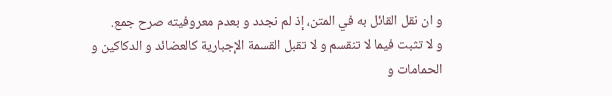و ان نقل القائل به في المتن، إذ لم نجدد و بعدم معروفيته صرح جمع.
و لا تثبت فيما لا تنقسم و لا تقبل القسمة الإجبارية كالعضائد و الدكاكين و الحمامات و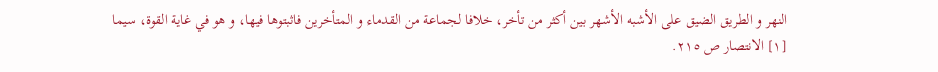النهر و الطريق الضيق على الأشبه الأشهر بين أكثر من تأخر، خلافا لجماعة من القدماء و المتأخرين فاثبتوها فيها، و هو في غاية القوة، سيما
[١] الانتصار ص ٢١٥.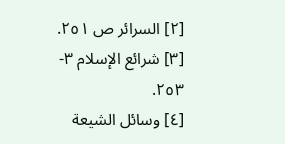[٢] السرائر ص ٢٥١.
[٣] شرائع الإسلام ٣- ٢٥٣.
[٤] وسائل الشيعة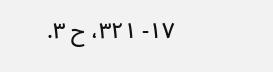١٧- ٣٢١، ح ٣.